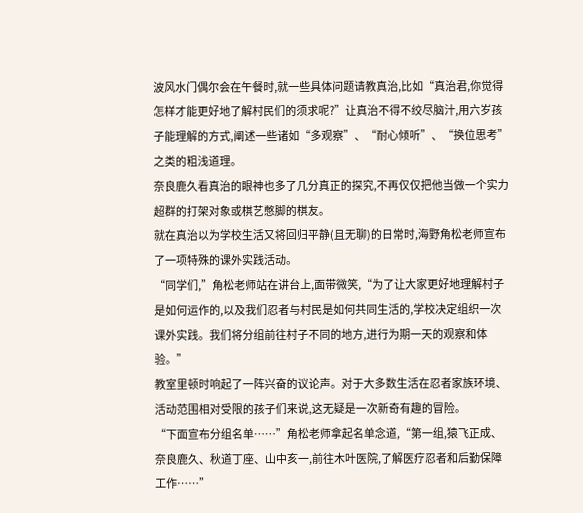波风水门偶尔会在午餐时,就一些具体问题请教真治,比如“真治君,你觉得怎样才能更好地了解村民们的须求呢?”让真治不得不绞尽脑汁,用六岁孩子能理解的方式,阐述一些诸如“多观察”、“耐心倾听”、“换位思考”之类的粗浅道理。
奈良鹿久看真治的眼神也多了几分真正的探究,不再仅仅把他当做一个实力超群的打架对象或棋艺憋脚的棋友。
就在真治以为学校生活又将回归平静(且无聊)的日常时,海野角松老师宣布了一项特殊的课外实践活动。
“同学们,”角松老师站在讲台上,面带微笑,“为了让大家更好地理解村子是如何运作的,以及我们忍者与村民是如何共同生活的,学校决定组织一次课外实践。我们将分组前往村子不同的地方,进行为期一天的观察和体验。”
教室里顿时响起了一阵兴奋的议论声。对于大多数生活在忍者家族环境、活动范围相对受限的孩子们来说,这无疑是一次新奇有趣的冒险。
“下面宣布分组名单……”角松老师拿起名单念道,“第一组,猿飞正成、奈良鹿久、秋道丁座、山中亥一,前往木叶医院,了解医疗忍者和后勤保障工作……”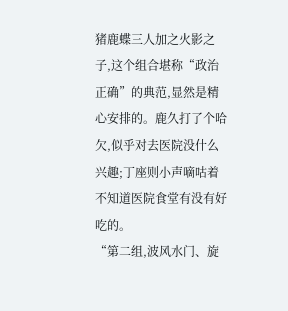猪鹿蝶三人加之火影之子,这个组合堪称“政治正确”的典范,显然是精心安排的。鹿久打了个哈欠,似乎对去医院没什么兴趣;丁座则小声嘀咕着不知道医院食堂有没有好吃的。
“第二组,波风水门、旋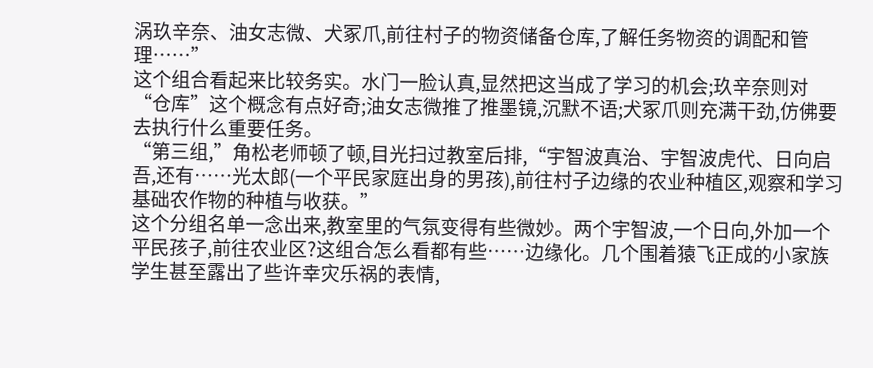涡玖辛奈、油女志微、犬冢爪,前往村子的物资储备仓库,了解任务物资的调配和管理……”
这个组合看起来比较务实。水门一脸认真,显然把这当成了学习的机会;玖辛奈则对“仓库”这个概念有点好奇;油女志微推了推墨镜,沉默不语;犬冢爪则充满干劲,仿佛要去执行什么重要任务。
“第三组,”角松老师顿了顿,目光扫过教室后排,“宇智波真治、宇智波虎代、日向启吾,还有……光太郎(一个平民家庭出身的男孩),前往村子边缘的农业种植区,观察和学习基础农作物的种植与收获。”
这个分组名单一念出来,教室里的气氛变得有些微妙。两个宇智波,一个日向,外加一个平民孩子,前往农业区?这组合怎么看都有些……边缘化。几个围着猿飞正成的小家族学生甚至露出了些许幸灾乐祸的表情,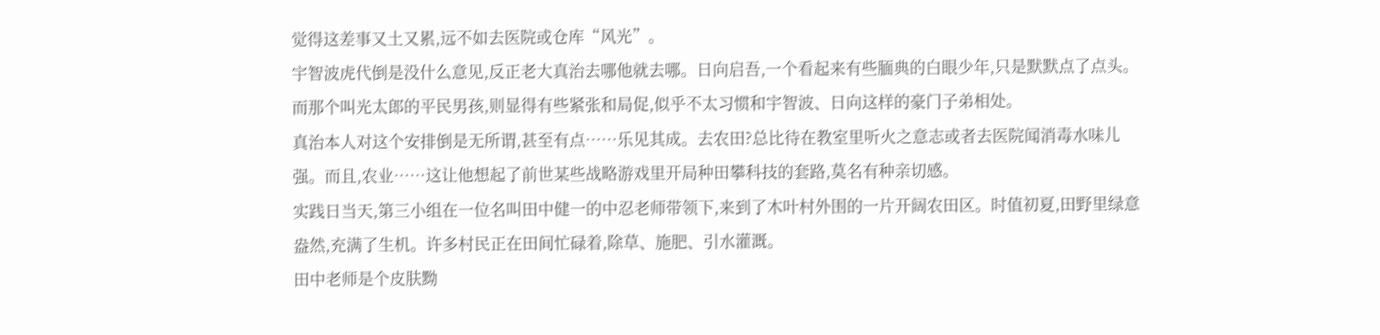觉得这差事又土又累,远不如去医院或仓库“风光”。
宇智波虎代倒是没什么意见,反正老大真治去哪他就去哪。日向启吾,一个看起来有些腼典的白眼少年,只是默默点了点头。而那个叫光太郎的平民男孩,则显得有些紧张和局促,似乎不太习惯和宇智波、日向这样的豪门子弟相处。
真治本人对这个安排倒是无所谓,甚至有点……乐见其成。去农田?总比待在教室里听火之意志或者去医院闻消毒水味儿强。而且,农业……这让他想起了前世某些战略游戏里开局种田攀科技的套路,莫名有种亲切感。
实践日当天,第三小组在一位名叫田中健一的中忍老师带领下,来到了木叶村外围的一片开阔农田区。时值初夏,田野里绿意盎然,充满了生机。许多村民正在田间忙碌着,除草、施肥、引水灌溉。
田中老师是个皮肤黝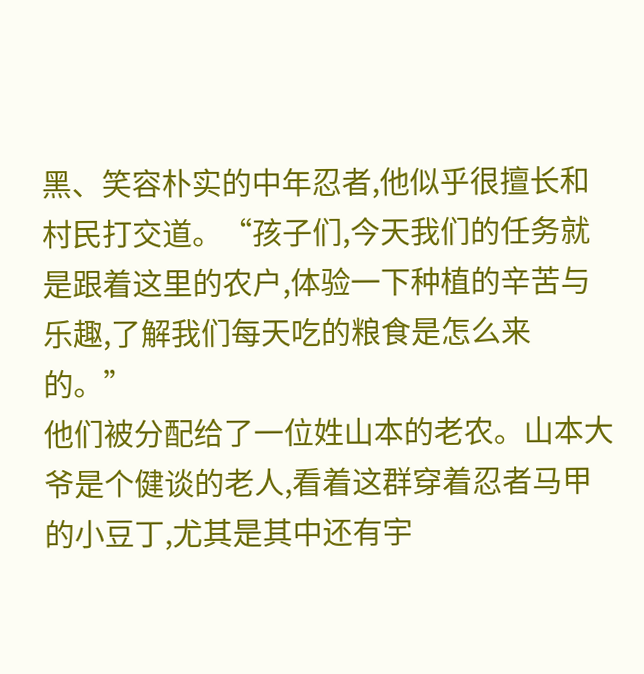黑、笑容朴实的中年忍者,他似乎很擅长和村民打交道。“孩子们,今天我们的任务就是跟着这里的农户,体验一下种植的辛苦与乐趣,了解我们每天吃的粮食是怎么来的。”
他们被分配给了一位姓山本的老农。山本大爷是个健谈的老人,看着这群穿着忍者马甲的小豆丁,尤其是其中还有宇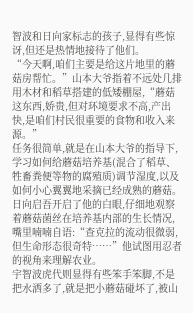智波和日向家标志的孩子,显得有些惊讶,但还是热情地接待了他们。
“今天啊,咱们主要是给这片地里的蘑菇房帮忙。”山本大爷指着不远处几排用木材和稻草搭建的低矮棚屋,“蘑菇这东西,娇贵,但对环境要求不高,产出快,是咱们村民很重要的食物和收入来源。”
任务很简单,就是在山本大爷的指导下,学习如何给蘑菇培养基(混合了稻草、牲畜粪便等物的腐殖质)调节湿度,以及如何小心翼翼地采摘已经成熟的蘑菇。
日向启吾开启了他的白眼,仔细地观察着蘑菇菌丝在培养基内部的生长情况,嘴里喃喃自语:“查克拉的流动很微弱,但生命形态很奇特……”他试图用忍者的视角来理解农业。
宇智波虎代则显得有些笨手笨脚,不是把水洒多了,就是把小蘑菇碰坏了,被山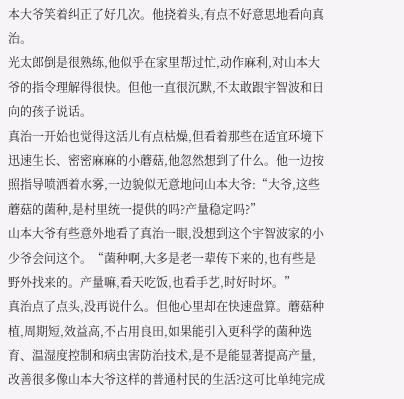本大爷笑着纠正了好几次。他挠着头,有点不好意思地看向真治。
光太郎倒是很熟练,他似乎在家里帮过忙,动作麻利,对山本大爷的指令理解得很快。但他一直很沉默,不太敢跟宇智波和日向的孩子说话。
真治一开始也觉得这活儿有点枯燥,但看着那些在适宜环境下迅速生长、密密麻麻的小蘑菇,他忽然想到了什么。他一边按照指导喷洒着水雾,一边貌似无意地问山本大爷:“大爷,这些蘑菇的菌种,是村里统一提供的吗?产量稳定吗?”
山本大爷有些意外地看了真治一眼,没想到这个宇智波家的小少爷会问这个。“菌种啊,大多是老一辈传下来的,也有些是野外找来的。产量嘛,看天吃饭,也看手艺,时好时坏。”
真治点了点头,没再说什么。但他心里却在快速盘算。蘑菇种植,周期短,效益高,不占用良田,如果能引入更科学的菌种选育、温湿度控制和病虫害防治技术,是不是能显著提高产量,改善很多像山本大爷这样的普通村民的生活?这可比单纯完成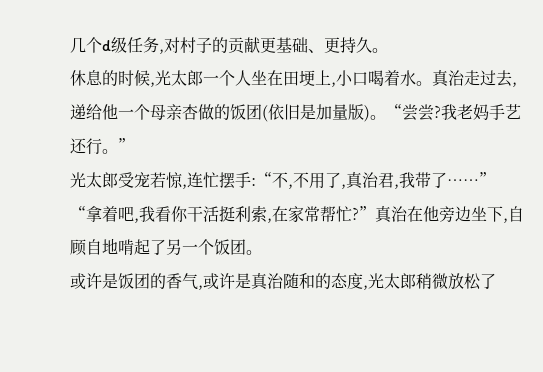几个d级任务,对村子的贡献更基础、更持久。
休息的时候,光太郎一个人坐在田埂上,小口喝着水。真治走过去,递给他一个母亲杏做的饭团(依旧是加量版)。“尝尝?我老妈手艺还行。”
光太郎受宠若惊,连忙摆手:“不,不用了,真治君,我带了……”
“拿着吧,我看你干活挺利索,在家常帮忙?”真治在他旁边坐下,自顾自地啃起了另一个饭团。
或许是饭团的香气,或许是真治随和的态度,光太郎稍微放松了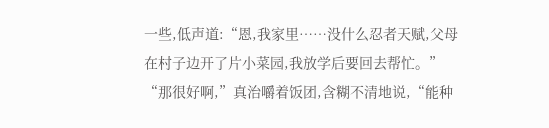一些,低声道:“恩,我家里……没什么忍者天赋,父母在村子边开了片小菜园,我放学后要回去帮忙。”
“那很好啊,”真治嚼着饭团,含糊不清地说,“能种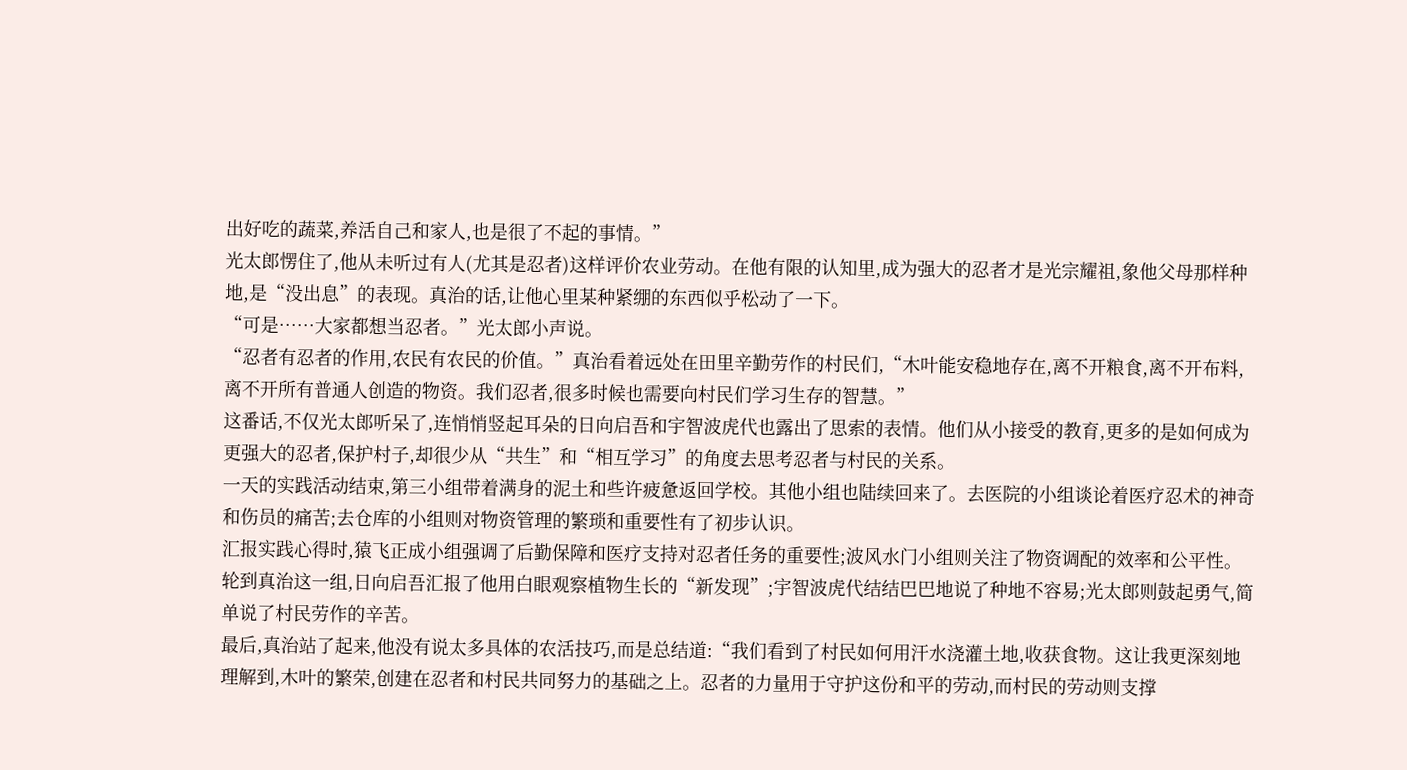出好吃的蔬菜,养活自己和家人,也是很了不起的事情。”
光太郎愣住了,他从未听过有人(尤其是忍者)这样评价农业劳动。在他有限的认知里,成为强大的忍者才是光宗耀祖,象他父母那样种地,是“没出息”的表现。真治的话,让他心里某种紧绷的东西似乎松动了一下。
“可是……大家都想当忍者。”光太郎小声说。
“忍者有忍者的作用,农民有农民的价值。”真治看着远处在田里辛勤劳作的村民们,“木叶能安稳地存在,离不开粮食,离不开布料,离不开所有普通人创造的物资。我们忍者,很多时候也需要向村民们学习生存的智慧。”
这番话,不仅光太郎听呆了,连悄悄竖起耳朵的日向启吾和宇智波虎代也露出了思索的表情。他们从小接受的教育,更多的是如何成为更强大的忍者,保护村子,却很少从“共生”和“相互学习”的角度去思考忍者与村民的关系。
一天的实践活动结束,第三小组带着满身的泥土和些许疲惫返回学校。其他小组也陆续回来了。去医院的小组谈论着医疗忍术的神奇和伤员的痛苦;去仓库的小组则对物资管理的繁琐和重要性有了初步认识。
汇报实践心得时,猿飞正成小组强调了后勤保障和医疗支持对忍者任务的重要性;波风水门小组则关注了物资调配的效率和公平性。
轮到真治这一组,日向启吾汇报了他用白眼观察植物生长的“新发现”;宇智波虎代结结巴巴地说了种地不容易;光太郎则鼓起勇气,简单说了村民劳作的辛苦。
最后,真治站了起来,他没有说太多具体的农活技巧,而是总结道:“我们看到了村民如何用汗水浇灌土地,收获食物。这让我更深刻地理解到,木叶的繁荣,创建在忍者和村民共同努力的基础之上。忍者的力量用于守护这份和平的劳动,而村民的劳动则支撑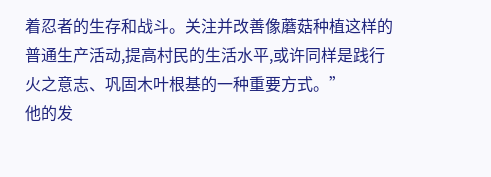着忍者的生存和战斗。关注并改善像蘑菇种植这样的普通生产活动,提高村民的生活水平,或许同样是践行火之意志、巩固木叶根基的一种重要方式。”
他的发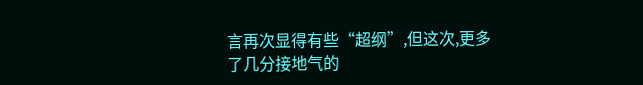言再次显得有些“超纲”,但这次,更多了几分接地气的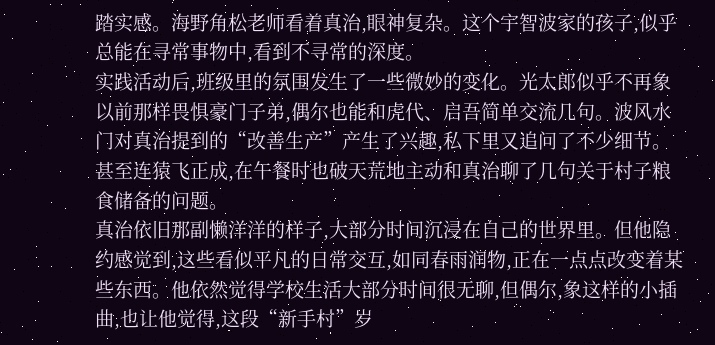踏实感。海野角松老师看着真治,眼神复杂。这个宇智波家的孩子,似乎总能在寻常事物中,看到不寻常的深度。
实践活动后,班级里的氛围发生了一些微妙的变化。光太郎似乎不再象以前那样畏惧豪门子弟,偶尔也能和虎代、启吾简单交流几句。波风水门对真治提到的“改善生产”产生了兴趣,私下里又追问了不少细节。甚至连猿飞正成,在午餐时也破天荒地主动和真治聊了几句关于村子粮食储备的问题。
真治依旧那副懒洋洋的样子,大部分时间沉浸在自己的世界里。但他隐约感觉到,这些看似平凡的日常交互,如同春雨润物,正在一点点改变着某些东西。他依然觉得学校生活大部分时间很无聊,但偶尔,象这样的小插曲,也让他觉得,这段“新手村”岁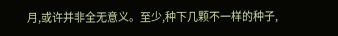月,或许并非全无意义。至少,种下几颗不一样的种子,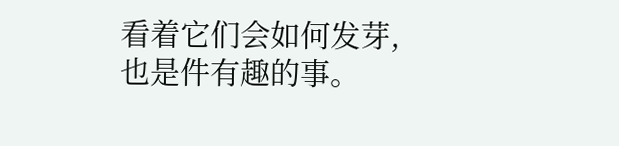看着它们会如何发芽,也是件有趣的事。